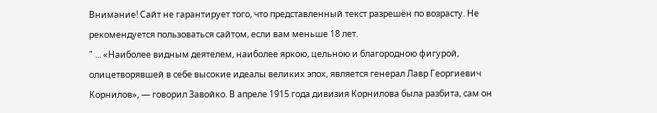Внимание! Сайт не гарантирует того, что представленный текст разрешён по возрасту. Не рекомендуется пользоваться сайтом, если вам меньше 18 лет.
" ... «Наиболее видным деятелем, наиболее яркою, цельною и благородною фигурой, олицетворявшей в себе высокие идеалы великих эпох, является генерал Лавр Георгиевич Корнилов», — говорил Завойко. В апреле 1915 года дивизия Корнилова была разбита, сам он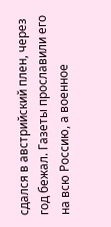сдался в австрийский плен, через год бежал. Газеты прославили его на всю Россию, а военное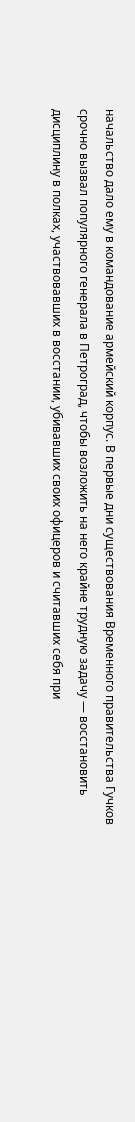начальство дало ему в командование армейский корпус. В первые дни существования Временного правительства Гучков срочно вызвал популярного генерала в Петроград, чтобы возложить на него крайне трудную задачу — восстановить дисциплину в полках, участвовавших в восстании, убивавших своих офицеров и считавших себя при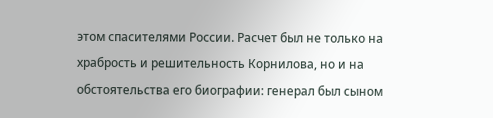этом спасителями России. Расчет был не только на храбрость и решительность Корнилова, но и на обстоятельства его биографии: генерал был сыном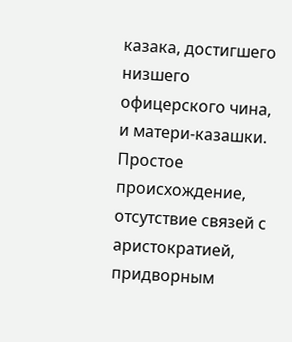казака, достигшего низшего офицерского чина, и матери-казашки. Простое происхождение, отсутствие связей с аристократией, придворным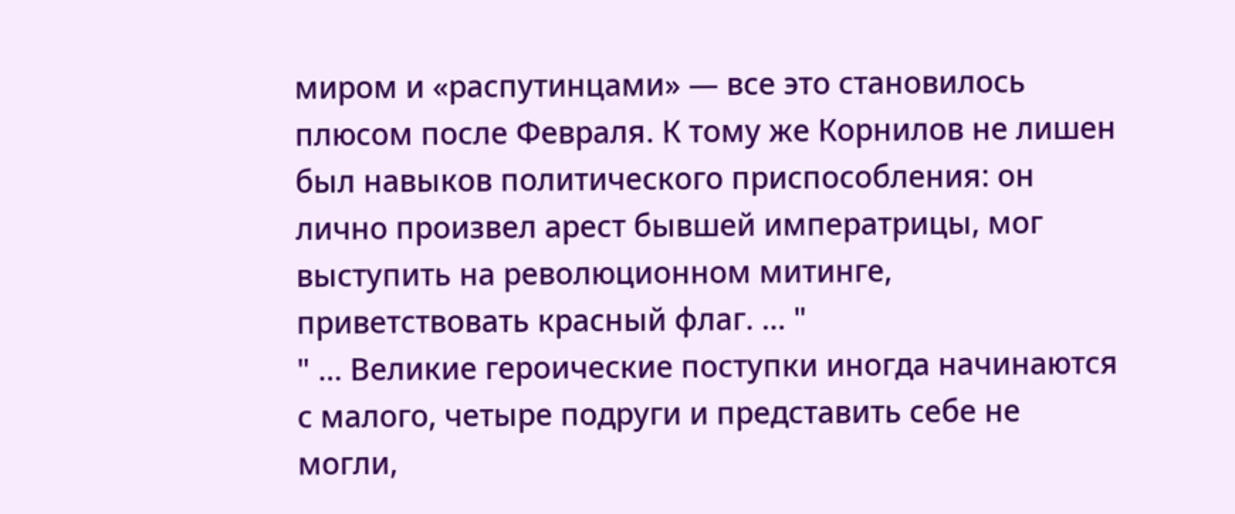миром и «распутинцами» — все это становилось плюсом после Февраля. К тому же Корнилов не лишен был навыков политического приспособления: он лично произвел арест бывшей императрицы, мог выступить на революционном митинге, приветствовать красный флаг. ... "
" ... Великие героические поступки иногда начинаются с малого, четыре подруги и представить себе не могли,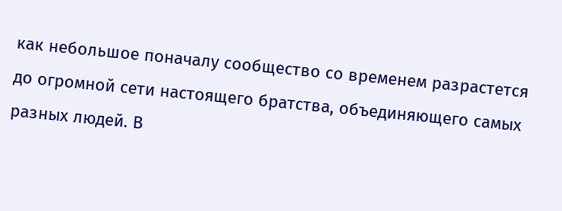как небольшое поначалу сообщество со временем разрастется до огромной сети настоящего братства, объединяющего самых разных людей. В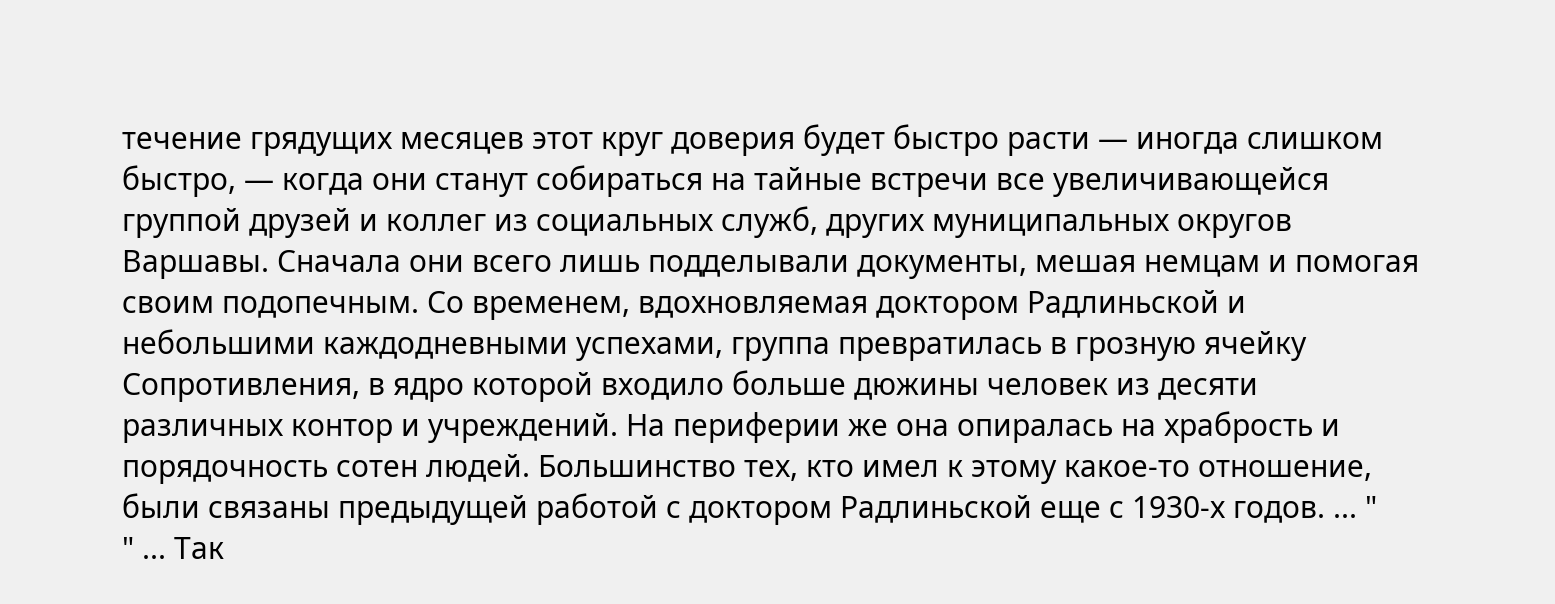течение грядущих месяцев этот круг доверия будет быстро расти — иногда слишком быстро, — когда они станут собираться на тайные встречи все увеличивающейся группой друзей и коллег из социальных служб, других муниципальных округов Варшавы. Сначала они всего лишь подделывали документы, мешая немцам и помогая своим подопечным. Со временем, вдохновляемая доктором Радлиньской и небольшими каждодневными успехами, группа превратилась в грозную ячейку Сопротивления, в ядро которой входило больше дюжины человек из десяти различных контор и учреждений. На периферии же она опиралась на храбрость и порядочность сотен людей. Большинство тех, кто имел к этому какое-то отношение, были связаны предыдущей работой с доктором Радлиньской еще с 1930-х годов. ... "
" ... Так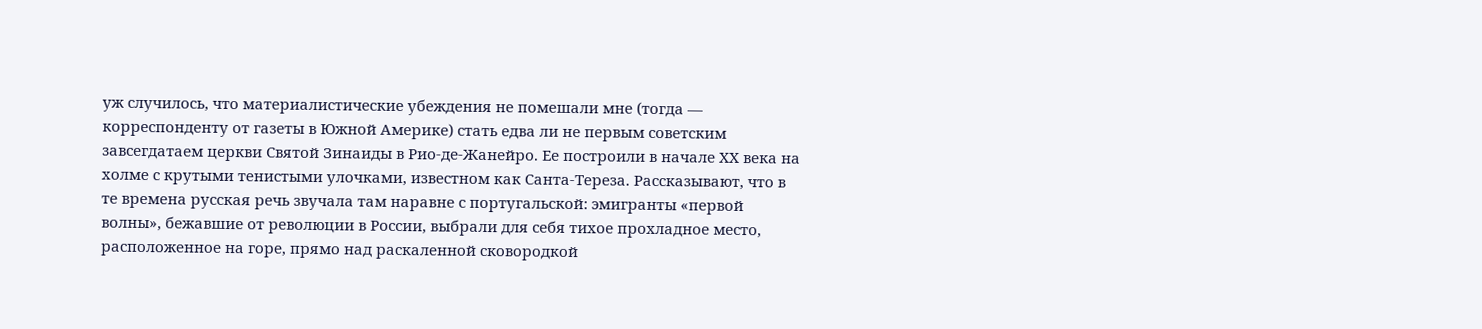уж случилось, что материалистические убеждения не помешали мне (тогда — корреспонденту от газеты в Южной Америке) стать едва ли не первым советским завсегдатаем церкви Святой Зинаиды в Рио-де-Жанейро. Ее построили в начале ХХ века на холме с крутыми тенистыми улочками, известном как Санта-Тереза. Рассказывают, что в те времена русская речь звучала там наравне с португальской: эмигранты «первой волны», бежавшие от революции в России, выбрали для себя тихое прохладное место, расположенное на горе, прямо над раскаленной сковородкой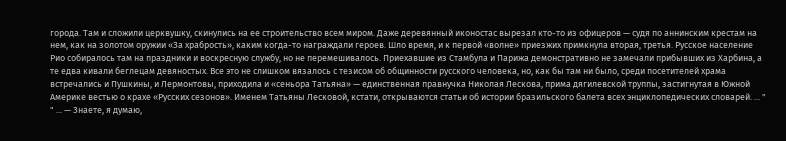города. Там и сложили церквушку, скинулись на ее строительство всем миром. Даже деревянный иконостас вырезал кто-то из офицеров — судя по аннинским крестам на нем, как на золотом оружии «За храбрость», каким когда-то награждали героев. Шло время, и к первой «волне» приезжих примкнула вторая, третья. Русское население Рио собиралось там на праздники и воскресную службу, но не перемешивалось. Приехавшие из Стамбула и Парижа демонстративно не замечали прибывших из Харбина, а те едва кивали беглецам девяностых. Все это не слишком вязалось с тезисом об общинности русского человека, но, как бы там ни было, среди посетителей храма встречались и Пушкины, и Лермонтовы, приходила и «сеньора Татьяна» — единственная правнучка Николая Лескова, прима дягилевской труппы, застигнутая в Южной Америке вестью о крахе «Русских сезонов». Именем Татьяны Лесковой, кстати, открываются статьи об истории бразильского балета всех энциклопедических словарей. ... "
" ... — Знаете, я думаю,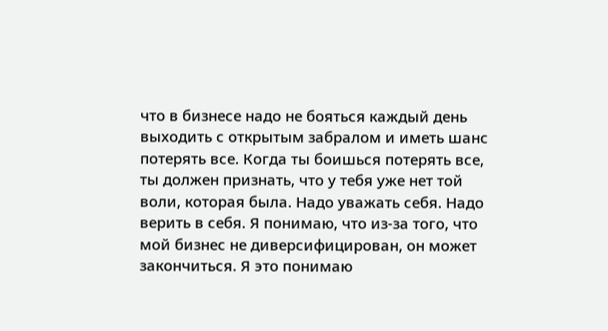что в бизнесе надо не бояться каждый день выходить с открытым забралом и иметь шанс потерять все. Когда ты боишься потерять все, ты должен признать, что у тебя уже нет той воли, которая была. Надо уважать себя. Надо верить в себя. Я понимаю, что из-за того, что мой бизнес не диверсифицирован, он может закончиться. Я это понимаю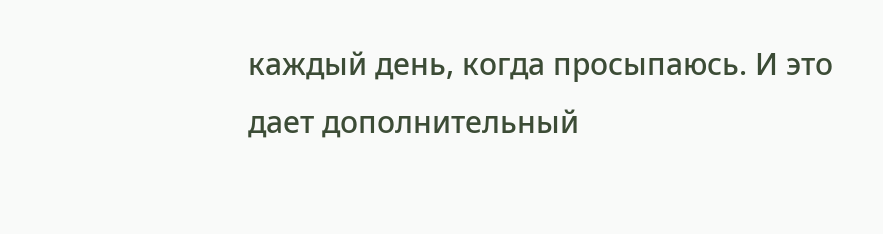каждый день, когда просыпаюсь. И это дает дополнительный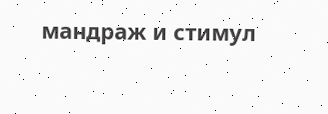мандраж и стимул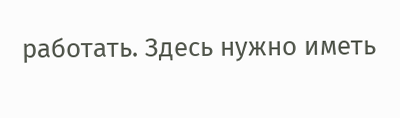работать. Здесь нужно иметь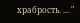храбрость. ... "